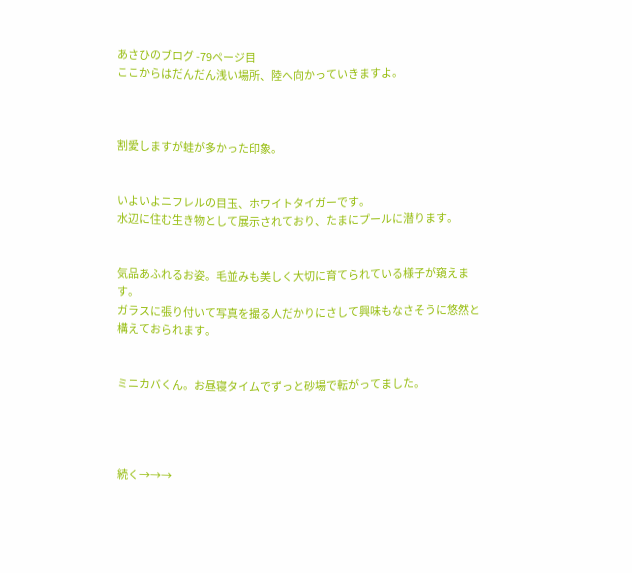あさひのブログ -79ページ目
ここからはだんだん浅い場所、陸へ向かっていきますよ。



割愛しますが蛙が多かった印象。


いよいよニフレルの目玉、ホワイトタイガーです。
水辺に住む生き物として展示されており、たまにプールに潜ります。


気品あふれるお姿。毛並みも美しく大切に育てられている様子が窺えます。
ガラスに張り付いて写真を撮る人だかりにさして興味もなさそうに悠然と構えておられます。


ミニカバくん。お昼寝タイムでずっと砂場で転がってました。




続く→→→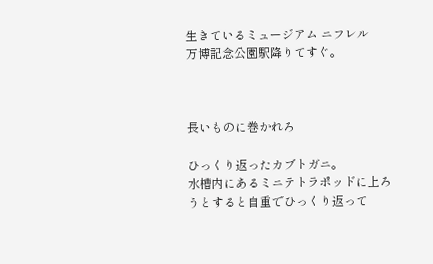生きているミュージアム ニフレル
万博記念公園駅降りてすぐ。



長いものに巻かれろ

ひっくり返ったカブトガニ。
水槽内にあるミニテトラポッドに上ろうとすると自重でひっくり返って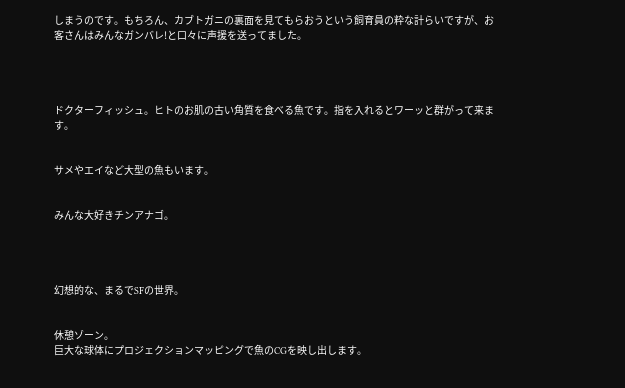しまうのです。もちろん、カブトガニの裏面を見てもらおうという飼育員の粋な計らいですが、お客さんはみんなガンバレ!と口々に声援を送ってました。




ドクターフィッシュ。ヒトのお肌の古い角質を食べる魚です。指を入れるとワーッと群がって来ます。


サメやエイなど大型の魚もいます。


みんな大好きチンアナゴ。




幻想的な、まるでSFの世界。


休憩ゾーン。
巨大な球体にプロジェクションマッピングで魚のCGを映し出します。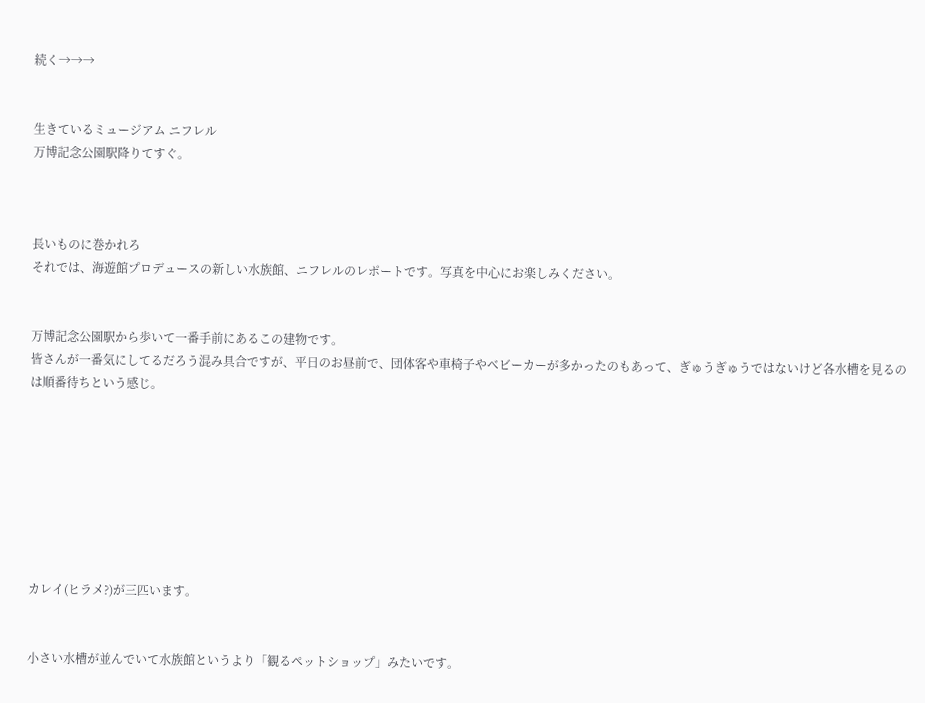続く→→→


生きているミュージアム ニフレル
万博記念公園駅降りてすぐ。



長いものに巻かれろ
それでは、海遊館プロデュースの新しい水族館、ニフレルのレポートです。写真を中心にお楽しみください。


万博記念公園駅から歩いて一番手前にあるこの建物です。
皆さんが一番気にしてるだろう混み具合ですが、平日のお昼前で、団体客や車椅子やベビーカーが多かったのもあって、ぎゅうぎゅうではないけど各水槽を見るのは順番待ちという感じ。








カレイ(ヒラメ?)が三匹います。


小さい水槽が並んでいて水族館というより「観るペットショップ」みたいです。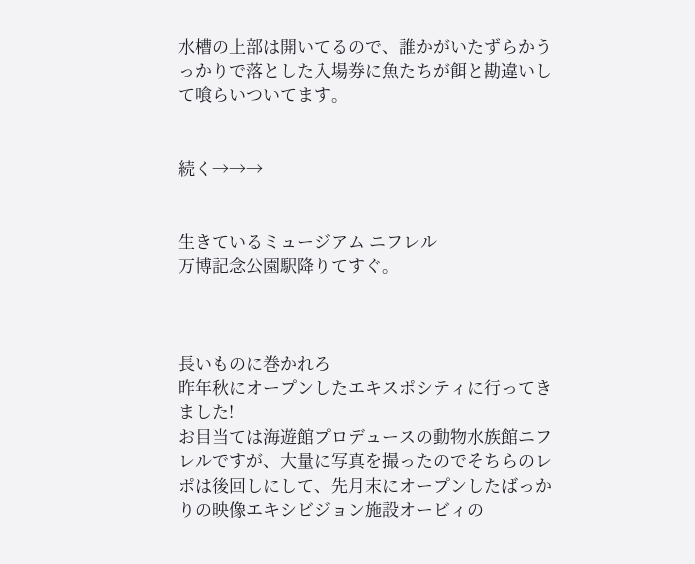水槽の上部は開いてるので、誰かがいたずらかうっかりで落とした入場券に魚たちが餌と勘違いして喰らいついてます。


続く→→→


生きているミュージアム ニフレル
万博記念公園駅降りてすぐ。



長いものに巻かれろ
昨年秋にオープンしたエキスポシティに行ってきました!
お目当ては海遊館プロデュースの動物水族館ニフレルですが、大量に写真を撮ったのでそちらのレポは後回しにして、先月末にオープンしたばっかりの映像エキシビジョン施設オービィの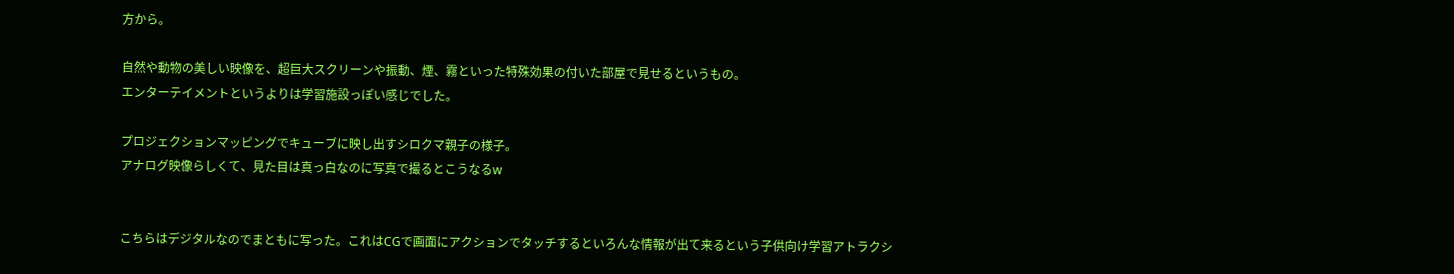方から。

自然や動物の美しい映像を、超巨大スクリーンや振動、煙、霧といった特殊効果の付いた部屋で見せるというもの。
エンターテイメントというよりは学習施設っぽい感じでした。

プロジェクションマッピングでキューブに映し出すシロクマ親子の様子。
アナログ映像らしくて、見た目は真っ白なのに写真で撮るとこうなるw


こちらはデジタルなのでまともに写った。これはCGで画面にアクションでタッチするといろんな情報が出て来るという子供向け学習アトラクシ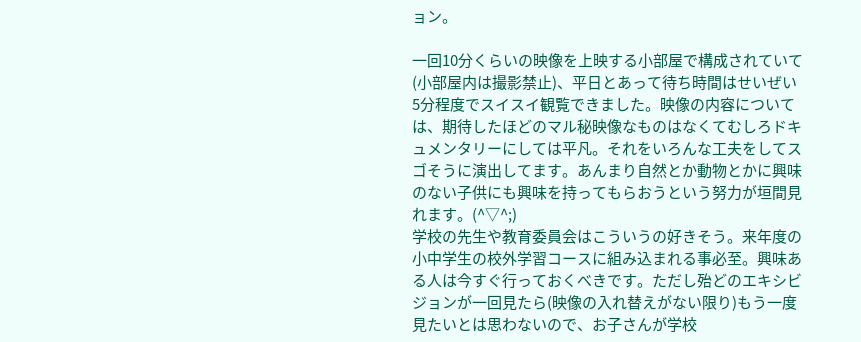ョン。

一回10分くらいの映像を上映する小部屋で構成されていて(小部屋内は撮影禁止)、平日とあって待ち時間はせいぜい5分程度でスイスイ観覧できました。映像の内容については、期待したほどのマル秘映像なものはなくてむしろドキュメンタリーにしては平凡。それをいろんな工夫をしてスゴそうに演出してます。あんまり自然とか動物とかに興味のない子供にも興味を持ってもらおうという努力が垣間見れます。(^▽^;)
学校の先生や教育委員会はこういうの好きそう。来年度の小中学生の校外学習コースに組み込まれる事必至。興味ある人は今すぐ行っておくべきです。ただし殆どのエキシビジョンが一回見たら(映像の入れ替えがない限り)もう一度見たいとは思わないので、お子さんが学校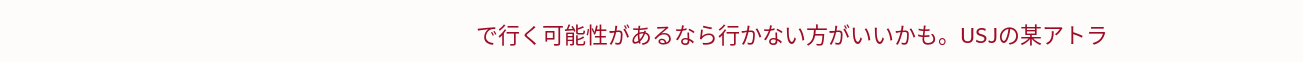で行く可能性があるなら行かない方がいいかも。USJの某アトラ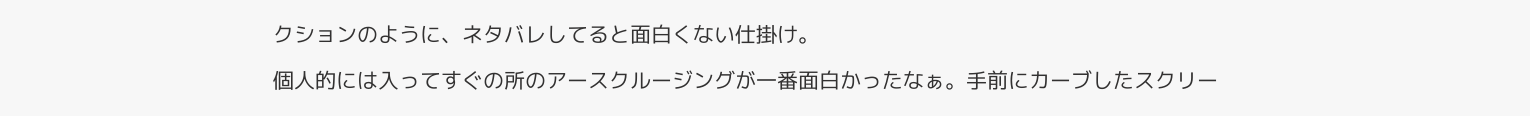クションのように、ネタバレしてると面白くない仕掛け。

個人的には入ってすぐの所のアースクルージングが一番面白かったなぁ。手前にカーブしたスクリー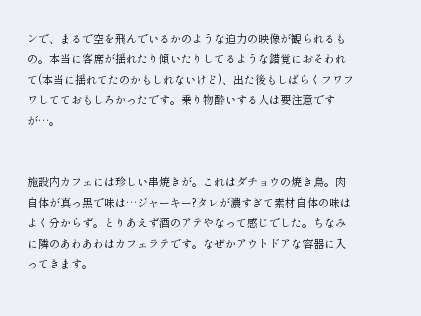ンで、まるで空を飛んでいるかのような迫力の映像が観られるもの。本当に客席が揺れたり傾いたりしてるような錯覚におそわれて(本当に揺れてたのかもしれないけど)、出た後もしばらくフワフワしてておもしろかったです。乗り物酔いする人は要注意ですが…。


施設内カフェには珍しい串焼きが。これはダチョウの焼き鳥。肉自体が真っ黒で味は…ジャーキー?タレが濃すぎて素材自体の味はよく分からず。とりあえず酒のアテやなって感じでした。ちなみに隣のあわあわはカフェラテです。なぜかアウトドアな容器に入ってきます。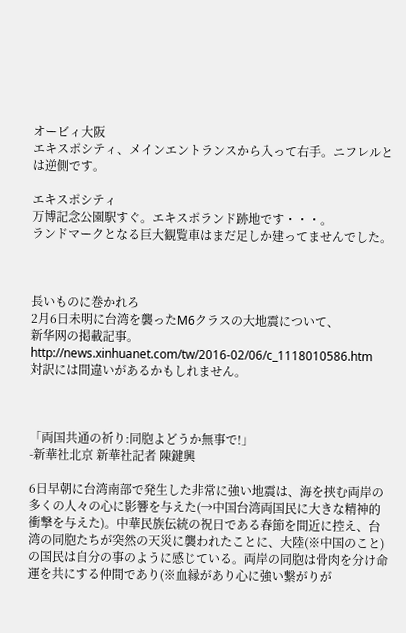オービィ大阪
エキスポシティ、メインエントランスから入って右手。ニフレルとは逆側です。

エキスポシティ
万博記念公園駅すぐ。エキスポランド跡地です・・・。
ランドマークとなる巨大観覧車はまだ足しか建ってませんでした。



長いものに巻かれろ
2月6日未明に台湾を襲ったM6クラスの大地震について、
新华网の掲載記事。
http://news.xinhuanet.com/tw/2016-02/06/c_1118010586.htm
対訳には間違いがあるかもしれません。



「両国共通の祈り:同胞よどうか無事で!」
-新華社北京 新華社記者 陳鍵興

6日早朝に台湾南部で発生した非常に強い地震は、海を挟む両岸の多くの人々の心に影響を与えた(→中国台湾両国民に大きな精神的衝撃を与えた)。中華民族伝統の祝日である春節を間近に控え、台湾の同胞たちが突然の天災に襲われたことに、大陸(※中国のこと)の国民は自分の事のように感じている。両岸の同胞は骨肉を分け命運を共にする仲間であり(※血縁があり心に強い繋がりが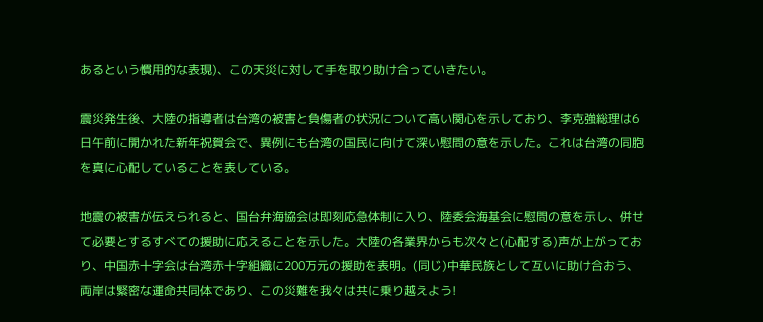あるという慣用的な表現)、この天災に対して手を取り助け合っていきたい。

震災発生後、大陸の指導者は台湾の被害と負傷者の状況について高い関心を示しており、李克強総理は6日午前に開かれた新年祝賀会で、異例にも台湾の国民に向けて深い慰問の意を示した。これは台湾の同胞を真に心配していることを表している。

地震の被害が伝えられると、国台弁海協会は即刻応急体制に入り、陸委会海基会に慰問の意を示し、併せて必要とするすべての援助に応えることを示した。大陸の各業界からも次々と(心配する)声が上がっており、中国赤十字会は台湾赤十字組織に200万元の援助を表明。(同じ)中華民族として互いに助け合おう、両岸は緊密な運命共同体であり、この災難を我々は共に乗り越えよう!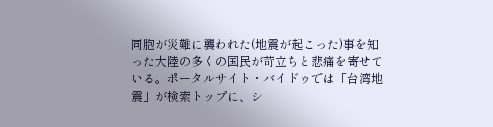同胞が災難に襲われた(地震が起こった)事を知った大陸の多くの国民が苛立ちと悲痛を寄せている。ポータルサイト・バイドゥでは「台湾地震」が検索トップに、シ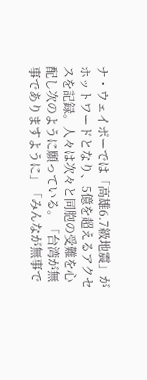ナ・ウェイポーでは「高雄6.7級地震」がホットワードとなり、5億を超えるアクセスを記録。人々は次々と同胞の受難を心配し次のように願っている。「台湾が無事でありますように」「みんなが無事で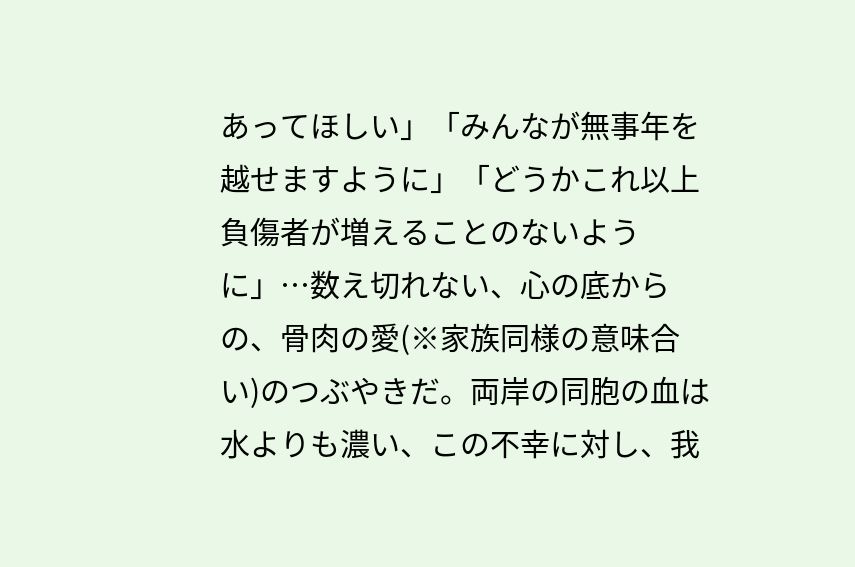あってほしい」「みんなが無事年を越せますように」「どうかこれ以上負傷者が増えることのないように」…数え切れない、心の底からの、骨肉の愛(※家族同様の意味合い)のつぶやきだ。両岸の同胞の血は水よりも濃い、この不幸に対し、我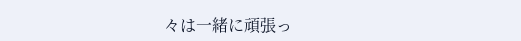々は一緒に頑張っ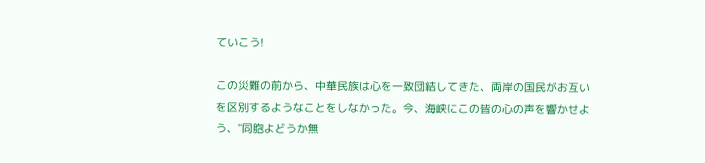ていこう!

この災難の前から、中華民族は心を一致団結してきた、両岸の国民がお互いを区別するようなことをしなかった。今、海峡にこの皆の心の声を響かせよう、"同胞よどうか無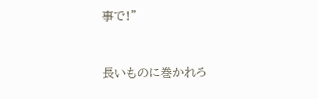事で!"



長いものに巻かれろ